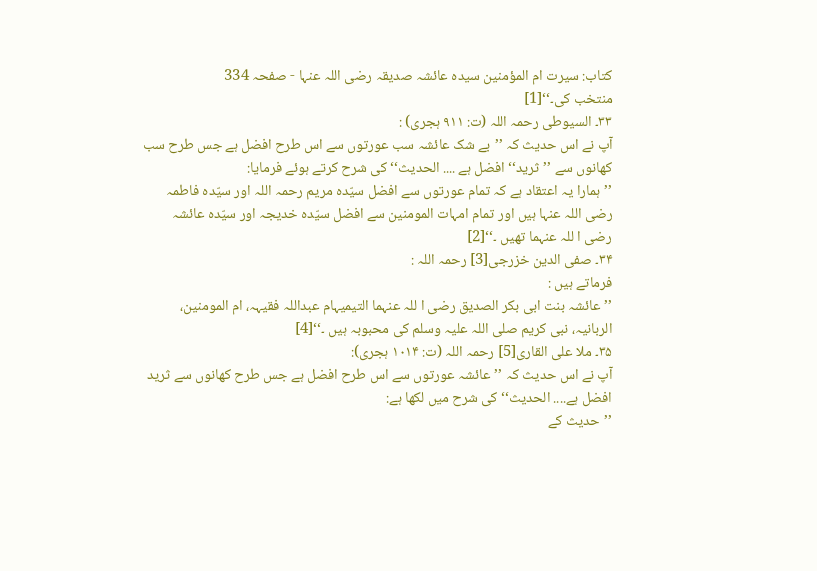کتاب: سیرت ام المؤمنین سیدہ عائشہ صدیقہ رضی اللہ عنہا - صفحہ 334
منتخب کی۔‘‘[1]
۳۳۔ السیوطی رحمہ اللہ (ت: ۹۱۱ ہجری) :
آپ نے اس حدیث کہ ’’بے شک عائشہ سب عورتوں سے اس طرح افضل ہے جس طرح سب کھانوں سے ’’ثرید‘‘ افضل ہے .... الحدیث‘‘ کی شرح کرتے ہوئے فرمایا:
’’ہمارا یہ اعتقاد ہے کہ تمام عورتوں سے افضل سیّدہ مریم رحمہ اللہ اور سیّدہ فاطمہ رضی اللہ عنہا ہیں اور تمام امہات المومنین سے افضل سیّدہ خدیجہ اور سیّدہ عائشہ رضی ا للہ عنہما تھیں ۔‘‘[2]
۳۴۔ صفی الدین خزرجی[3] رحمہ اللہ :
فرماتے ہیں :
’’عائشہ بنت ابی بکر الصدیق رضی ا للہ عنہما التیمیہام عبداللہ فقیہہ، ام المومنین، الربانیہ، نبی کریم صلی اللہ علیہ وسلم کی محبوبہ ہیں ۔‘‘[4]
۳۵۔ ملا علی القاری[5] رحمہ اللہ (ت: ۱۰۱۴ ہجری):
آپ نے اس حدیث کہ ’’عائشہ عورتوں سے اس طرح افضل ہے جس طرح کھانوں سے ثرید افضل ہے.... الحدیث‘‘ کی شرح میں لکھا ہے:
’’حدیث کے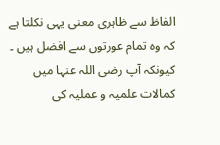الفاظ سے ظاہری معنی یہی نکلتا ہے کہ وہ تمام عورتوں سے افضل ہیں ۔ کیونکہ آپ رضی اللہ عنہا میں کمالات علمیہ و عملیہ کی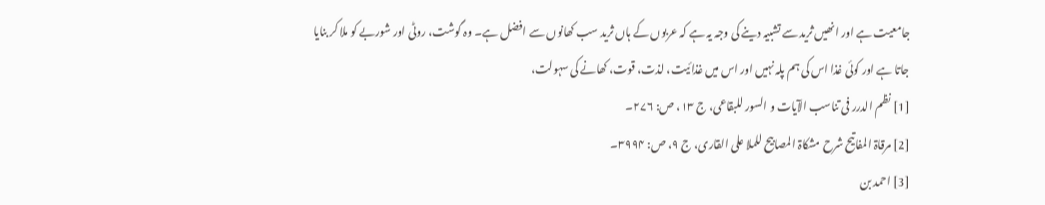جامعیت ہے اور انھیں ثرید سے تشبیہ دینے کی وجہ یہ ہے کہ عربوں کے ہاں ثرید سب کھانوں سے افضل ہے۔ وہ گوشت، روٹی اور شوربے کو ملا کر بنایا جاتا ہے اور کوئی غذا اس کی ہم پلہ نہیں اور اس میں غذائیت، لذت، قوت، کھانے کی سہولت،
[1] نظم الدرر فی تناسب الآیات و السور للبقاعی، ج ۱۳، ص: ۲۷۶۔
[2] مرقاۃ المفاتیح شرح مشکاۃ المصابیح للملا علی القاری، ج ۹، ص: ۳۹۹۴۔
[3] احمد بن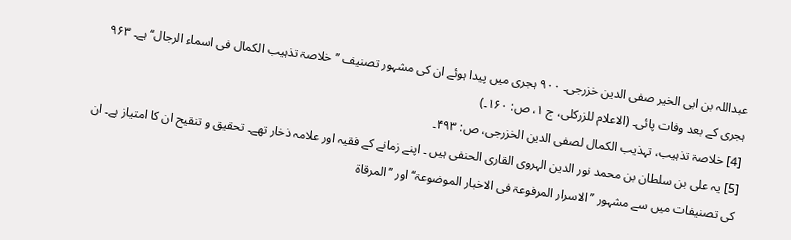عبداللہ بن ابی الخیر صفی الدین خزرجی۔ ۹۰۰ ہجری میں پیدا ہوئے ان کی مشہور تصنیف ’’خلاصۃ تذہیب الکمال فی اسماء الرجال‘‘ ہے۔ ۹۶۳ ہجری کے بعد وفات پائی۔ (الاعلام للزرکلی، ج ۱، ص: ۱۶۰۔)
[4] خلاصۃ تذہیب، تہذیب الکمال لصفی الدین الخزرجی، ص: ۴۹۳۔
[5] یہ علی بن سلطان بن محمد نور الدین الہروی القاری الحنفی ہیں ۔ اپنے زمانے کے فقیہ اور علامہ ذخار تھے۔ تحقیق و تنقیح ان کا امتیاز ہے۔ ان کی تصنیفات میں سے مشہور ’’الاسرار المرفوعۃ فی الاخبار الموضوعۃ‘‘ اور ’’المرقاۃ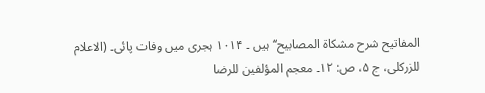المفاتیح شرح مشکاۃ المصابیح‘‘ ہیں ۔ ۱۰۱۴ ہجری میں وفات پائی۔ (الاعلام للزرکلی، ج ۵، ص: ۱۲۔ معجم المؤلفین للرضا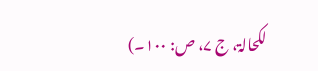لکحالۃ، ج ۷، ص: ۱۰۰۔)